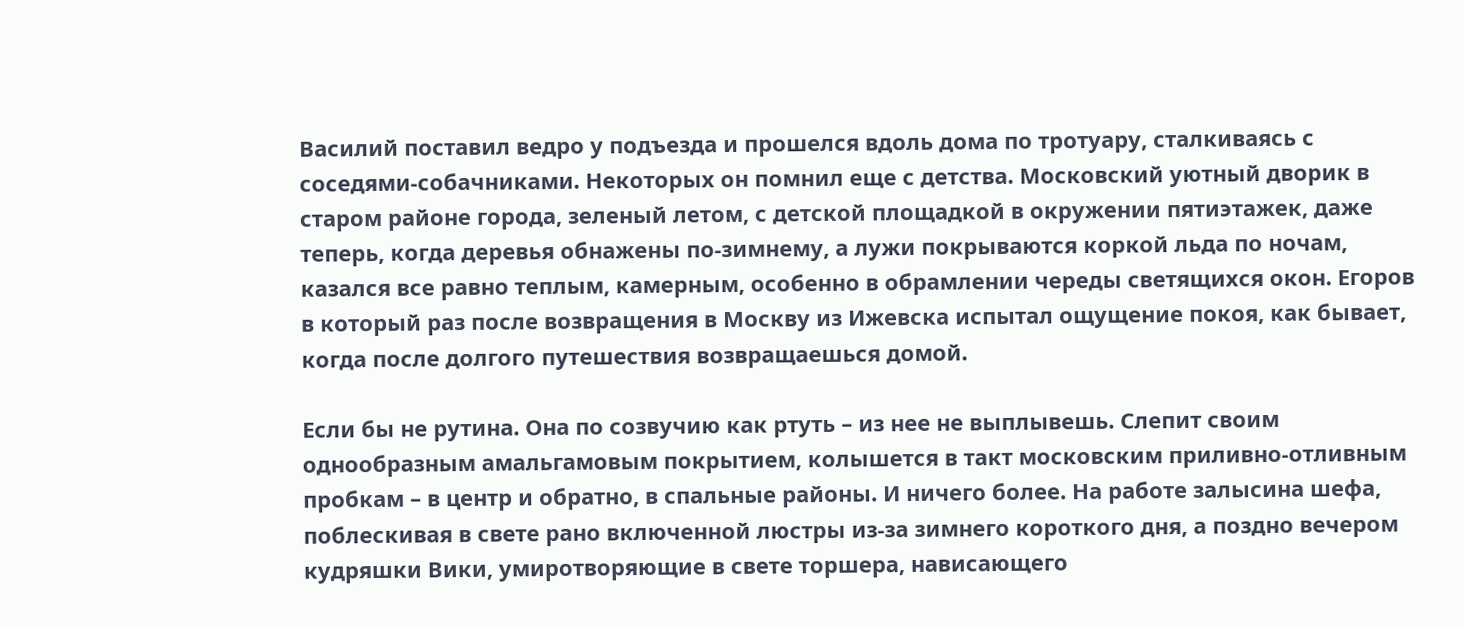Василий поставил ведро у подъезда и прошелся вдоль дома по тротуару, сталкиваясь с соседями-собачниками. Некоторых он помнил еще с детства. Московский уютный дворик в старом районе города, зеленый летом, с детской площадкой в окружении пятиэтажек, даже теперь, когда деревья обнажены по-зимнему, а лужи покрываются коркой льда по ночам, казался все равно теплым, камерным, особенно в обрамлении череды светящихся окон. Егоров в который раз после возвращения в Москву из Ижевска испытал ощущение покоя, как бывает, когда после долгого путешествия возвращаешься домой.

Если бы не рутина. Она по созвучию как ртуть – из нее не выплывешь. Слепит своим однообразным амальгамовым покрытием, колышется в такт московским приливно-отливным пробкам – в центр и обратно, в спальные районы. И ничего более. На работе залысина шефа, поблескивая в свете рано включенной люстры из-за зимнего короткого дня, а поздно вечером кудряшки Вики, умиротворяющие в свете торшера, нависающего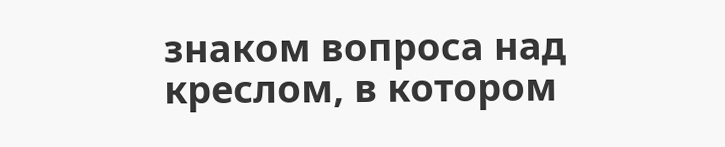знаком вопроса над креслом, в котором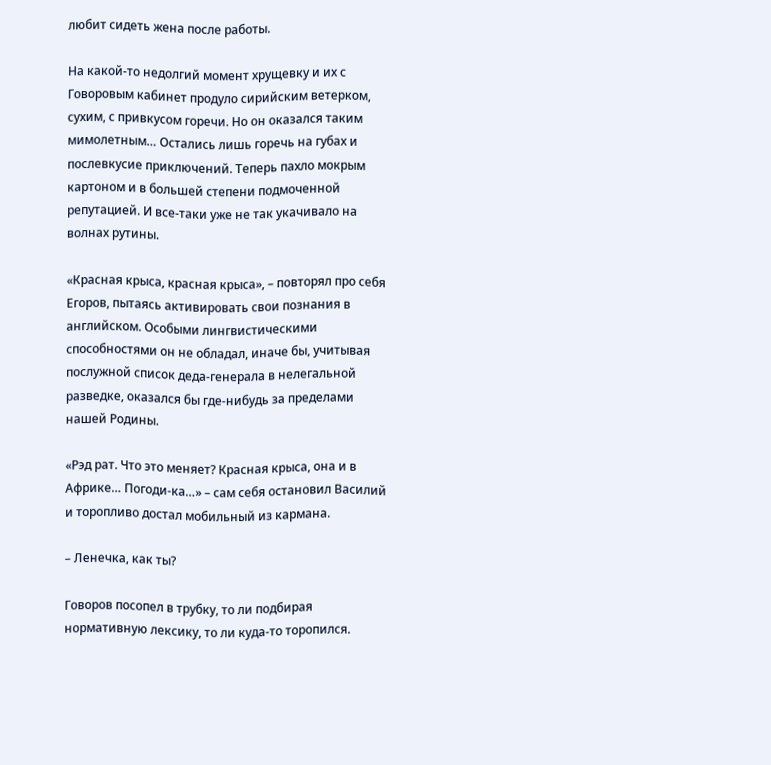любит сидеть жена после работы.

На какой-то недолгий момент хрущевку и их с Говоровым кабинет продуло сирийским ветерком, сухим, с привкусом горечи. Но он оказался таким мимолетным… Остались лишь горечь на губах и послевкусие приключений. Теперь пахло мокрым картоном и в большей степени подмоченной репутацией. И все-таки уже не так укачивало на волнах рутины.

«Красная крыса, красная крыса», – повторял про себя Егоров, пытаясь активировать свои познания в английском. Особыми лингвистическими способностями он не обладал, иначе бы, учитывая послужной список деда-генерала в нелегальной разведке, оказался бы где-нибудь за пределами нашей Родины.

«Рэд рат. Что это меняет? Красная крыса, она и в Африке… Погоди-ка…» – сам себя остановил Василий и торопливо достал мобильный из кармана.

– Ленечка, как ты?

Говоров посопел в трубку, то ли подбирая нормативную лексику, то ли куда-то торопился.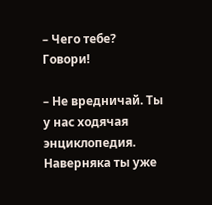– Чего тебе? Говори!

– Не вредничай. Ты у нас ходячая энциклопедия. Наверняка ты уже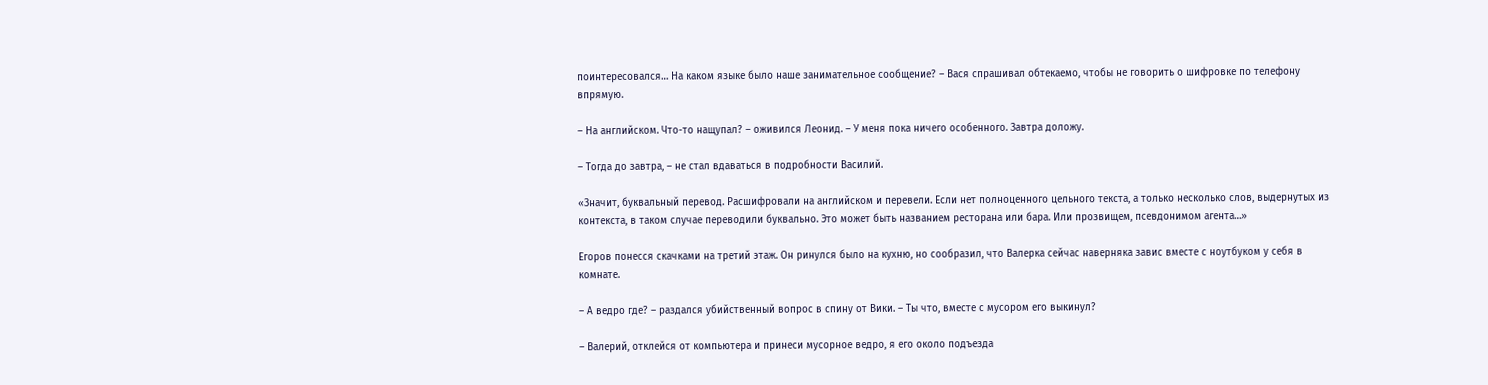поинтересовался… На каком языке было наше занимательное сообщение? – Вася спрашивал обтекаемо, чтобы не говорить о шифровке по телефону впрямую.

– На английском. Что-то нащупал? – оживился Леонид. – У меня пока ничего особенного. Завтра доложу.

– Тогда до завтра, – не стал вдаваться в подробности Василий.

«Значит, буквальный перевод. Расшифровали на английском и перевели. Если нет полноценного цельного текста, а только несколько слов, выдернутых из контекста, в таком случае переводили буквально. Это может быть названием ресторана или бара. Или прозвищем, псевдонимом агента…»

Егоров понесся скачками на третий этаж. Он ринулся было на кухню, но сообразил, что Валерка сейчас наверняка завис вместе с ноутбуком у себя в комнате.

– А ведро где? – раздался убийственный вопрос в спину от Вики. – Ты что, вместе с мусором его выкинул?

– Валерий, отклейся от компьютера и принеси мусорное ведро, я его около подъезда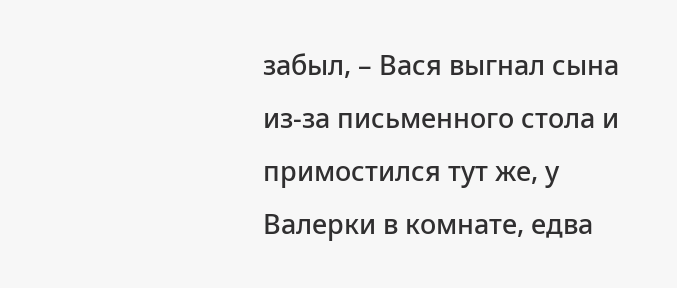забыл, – Вася выгнал сына из-за письменного стола и примостился тут же, у Валерки в комнате, едва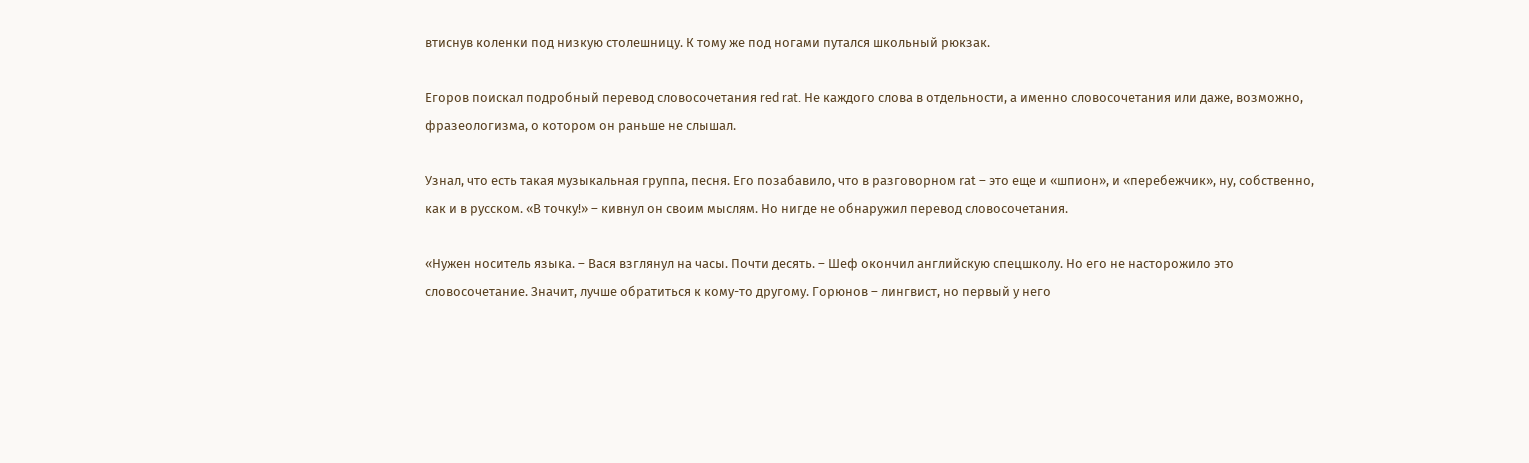втиснув коленки под низкую столешницу. К тому же под ногами путался школьный рюкзак.

Егоров поискал подробный перевод словосочетания red rat. Не каждого слова в отдельности, а именно словосочетания или даже, возможно, фразеологизма, о котором он раньше не слышал.

Узнал, что есть такая музыкальная группа, песня. Его позабавило, что в разговорном rаt – это еще и «шпион», и «перебежчик», ну, собственно, как и в русском. «В точку!» – кивнул он своим мыслям. Но нигде не обнаружил перевод словосочетания.

«Нужен носитель языка. – Вася взглянул на часы. Почти десять. – Шеф окончил английскую спецшколу. Но его не насторожило это словосочетание. Значит, лучше обратиться к кому-то другому. Горюнов – лингвист, но первый у него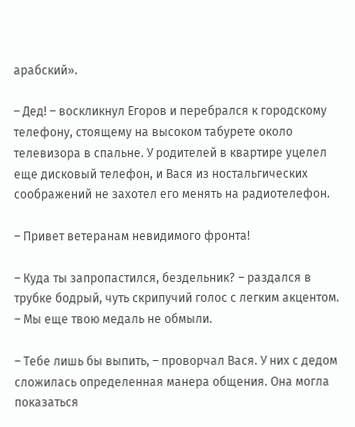арабский».

– Дед! – воскликнул Егоров и перебрался к городскому телефону, стоящему на высоком табурете около телевизора в спальне. У родителей в квартире уцелел еще дисковый телефон, и Вася из ностальгических соображений не захотел его менять на радиотелефон.

– Привет ветеранам невидимого фронта!

– Куда ты запропастился, бездельник? – раздался в трубке бодрый, чуть скрипучий голос с легким акцентом. – Мы еще твою медаль не обмыли.

– Тебе лишь бы выпить, – проворчал Вася. У них с дедом сложилась определенная манера общения. Она могла показаться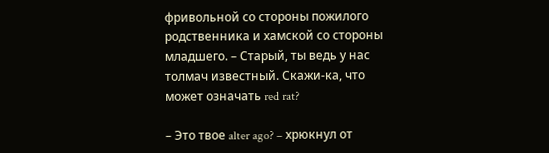фривольной со стороны пожилого родственника и хамской со стороны младшего. – Старый, ты ведь у нас толмач известный. Скажи-ка, что может означать red rat?

– Это твое alter ago? – хрюкнул от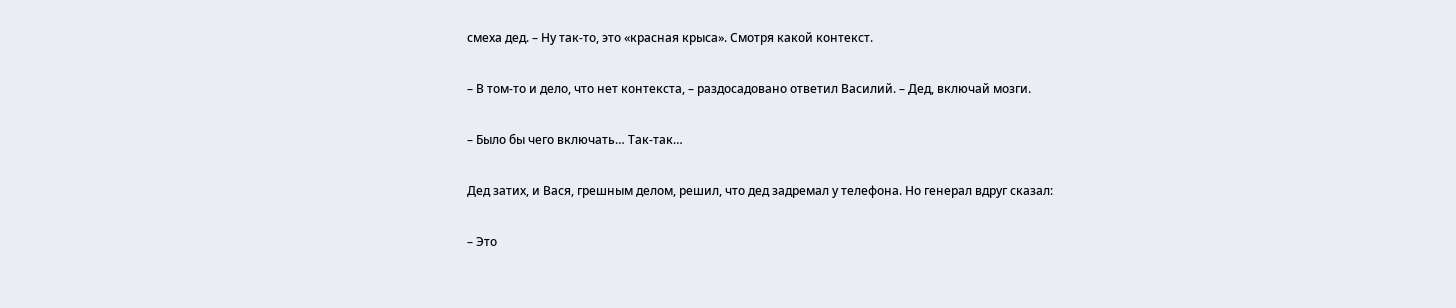смеха дед. – Ну так-то, это «красная крыса». Смотря какой контекст.

– В том-то и дело, что нет контекста, – раздосадовано ответил Василий. – Дед, включай мозги.

– Было бы чего включать… Так-так…

Дед затих, и Вася, грешным делом, решил, что дед задремал у телефона. Но генерал вдруг сказал:

– Это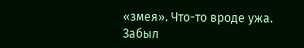«змея». Что-то вроде ужа. Забыл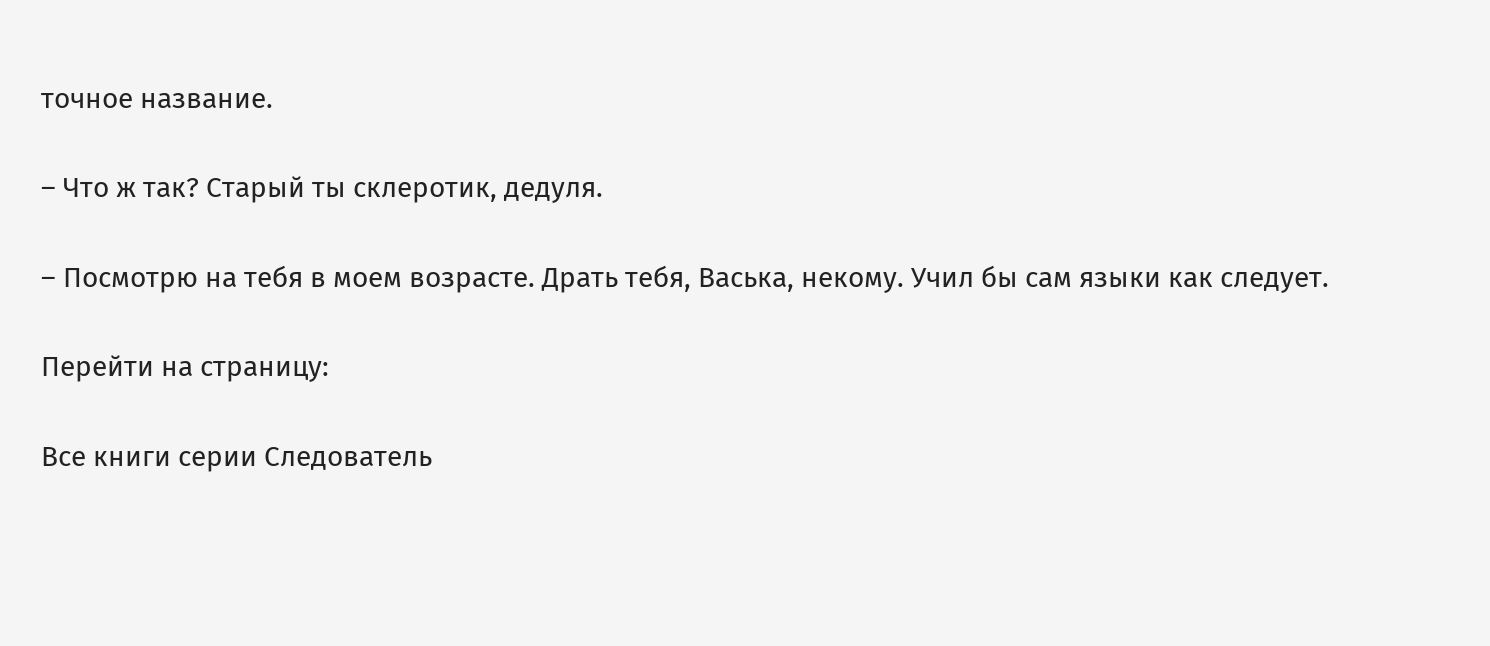точное название.

– Что ж так? Старый ты склеротик, дедуля.

– Посмотрю на тебя в моем возрасте. Драть тебя, Васька, некому. Учил бы сам языки как следует.

Перейти на страницу:

Все книги серии Следователь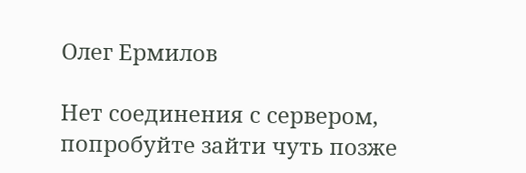Олег Ермилов

Нет соединения с сервером, попробуйте зайти чуть позже